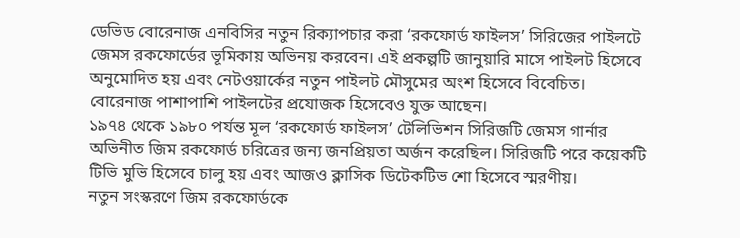ডেভিড বোরেনাজ এনবিসির নতুন রিক্যাপচার করা ‘রকফোর্ড ফাইলস’ সিরিজের পাইলটে জেমস রকফোর্ডের ভূমিকায় অভিনয় করবেন। এই প্রকল্পটি জানুয়ারি মাসে পাইলট হিসেবে অনুমোদিত হয় এবং নেটওয়ার্কের নতুন পাইলট মৌসুমের অংশ হিসেবে বিবেচিত। বোরেনাজ পাশাপাশি পাইলটের প্রযোজক হিসেবেও যুক্ত আছেন।
১৯৭৪ থেকে ১৯৮০ পর্যন্ত মূল ‘রকফোর্ড ফাইলস’ টেলিভিশন সিরিজটি জেমস গার্নার অভিনীত জিম রকফোর্ড চরিত্রের জন্য জনপ্রিয়তা অর্জন করেছিল। সিরিজটি পরে কয়েকটি টিভি মুভি হিসেবে চালু হয় এবং আজও ক্লাসিক ডিটেকটিভ শো হিসেবে স্মরণীয়।
নতুন সংস্করণে জিম রকফোর্ডকে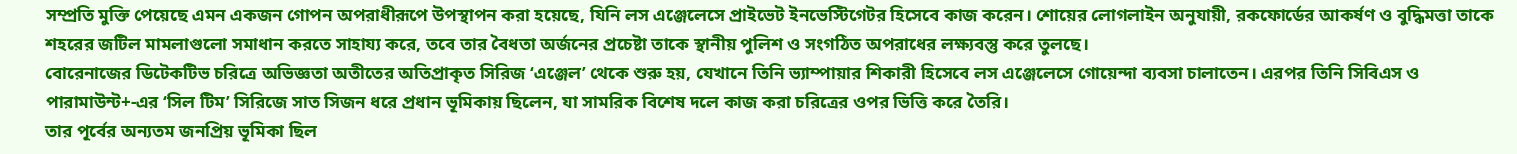সম্প্রতি মুক্তি পেয়েছে এমন একজন গোপন অপরাধীরূপে উপস্থাপন করা হয়েছে, যিনি লস এঞ্জেলেসে প্রাইভেট ইনভেস্টিগেটর হিসেবে কাজ করেন। শোয়ের লোগলাইন অনুযায়ী, রকফোর্ডের আকর্ষণ ও বুদ্ধিমত্তা তাকে শহরের জটিল মামলাগুলো সমাধান করতে সাহায্য করে, তবে তার বৈধতা অর্জনের প্রচেষ্টা তাকে স্থানীয় পুলিশ ও সংগঠিত অপরাধের লক্ষ্যবস্তু করে তুলছে।
বোরেনাজের ডিটেকটিভ চরিত্রে অভিজ্ঞতা অতীতের অতিপ্রাকৃত সিরিজ ‘এঞ্জেল’ থেকে শুরু হয়, যেখানে তিনি ভ্যাম্পায়ার শিকারী হিসেবে লস এঞ্জেলেসে গোয়েন্দা ব্যবসা চালাতেন। এরপর তিনি সিবিএস ও পারামাউন্ট+-এর ‘সিল টিম’ সিরিজে সাত সিজন ধরে প্রধান ভূমিকায় ছিলেন, যা সামরিক বিশেষ দলে কাজ করা চরিত্রের ওপর ভিত্তি করে তৈরি।
তার পূর্বের অন্যতম জনপ্রিয় ভূমিকা ছিল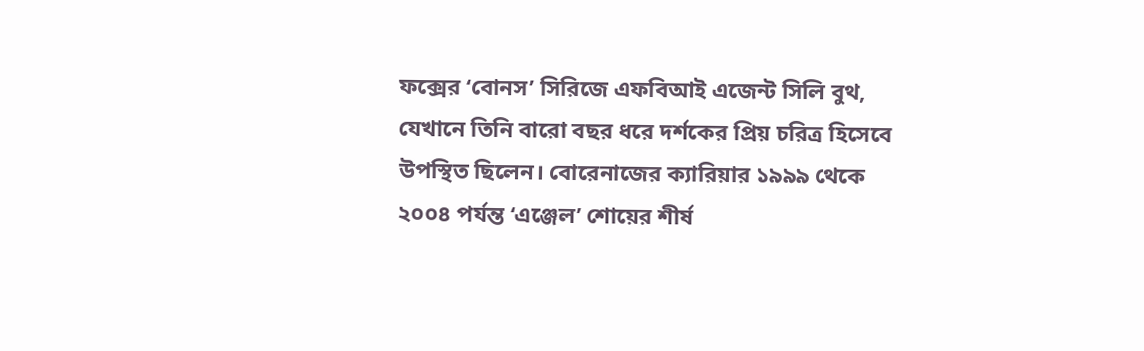ফক্সের ‘বোনস’ সিরিজে এফবিআই এজেন্ট সিলি বুথ, যেখানে তিনি বারো বছর ধরে দর্শকের প্রিয় চরিত্র হিসেবে উপস্থিত ছিলেন। বোরেনাজের ক্যারিয়ার ১৯৯৯ থেকে ২০০৪ পর্যন্ত ‘এঞ্জেল’ শোয়ের শীর্ষ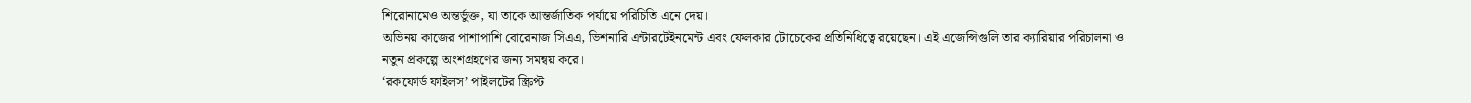শিরোনামেও অন্তর্ভুক্ত, যা তাকে আন্তর্জাতিক পর্যায়ে পরিচিতি এনে দেয়।
অভিনয় কাজের পাশাপাশি বোরেনাজ সিএএ, ভিশনারি এন্টারটেইনমেন্ট এবং ফেলকার টোচেকের প্রতিনিধিত্বে রয়েছেন। এই এজেন্সিগুলি তার ক্যারিয়ার পরিচালনা ও নতুন প্রকল্পে অংশগ্রহণের জন্য সমন্বয় করে।
‘রকফোর্ড ফাইলস’ পাইলটের স্ক্রিপ্ট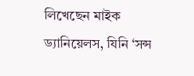লিখেছেন মাইক ড্যানিয়েলস, যিনি ‘সন্স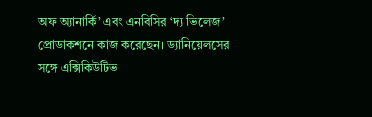অফ অ্যানার্কি’ এবং এনবিসির ‘দ্য ভিলেজ’ প্রোডাকশনে কাজ করেছেন। ড্যানিয়েলসের সঙ্গে এক্সিকিউটিভ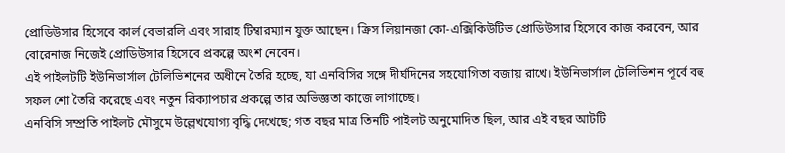প্রোডিউসার হিসেবে কার্ল বেভারলি এবং সারাহ টিম্বারম্যান যুক্ত আছেন। ক্রিস লিয়ানজা কো-এক্সিকিউটিভ প্রোডিউসার হিসেবে কাজ করবেন, আর বোরেনাজ নিজেই প্রোডিউসার হিসেবে প্রকল্পে অংশ নেবেন।
এই পাইলটটি ইউনিভার্সাল টেলিভিশনের অধীনে তৈরি হচ্ছে, যা এনবিসির সঙ্গে দীর্ঘদিনের সহযোগিতা বজায় রাখে। ইউনিভার্সাল টেলিভিশন পূর্বে বহু সফল শো তৈরি করেছে এবং নতুন রিক্যাপচার প্রকল্পে তার অভিজ্ঞতা কাজে লাগাচ্ছে।
এনবিসি সম্প্রতি পাইলট মৌসুমে উল্লেখযোগ্য বৃদ্ধি দেখেছে; গত বছর মাত্র তিনটি পাইলট অনুমোদিত ছিল, আর এই বছর আটটি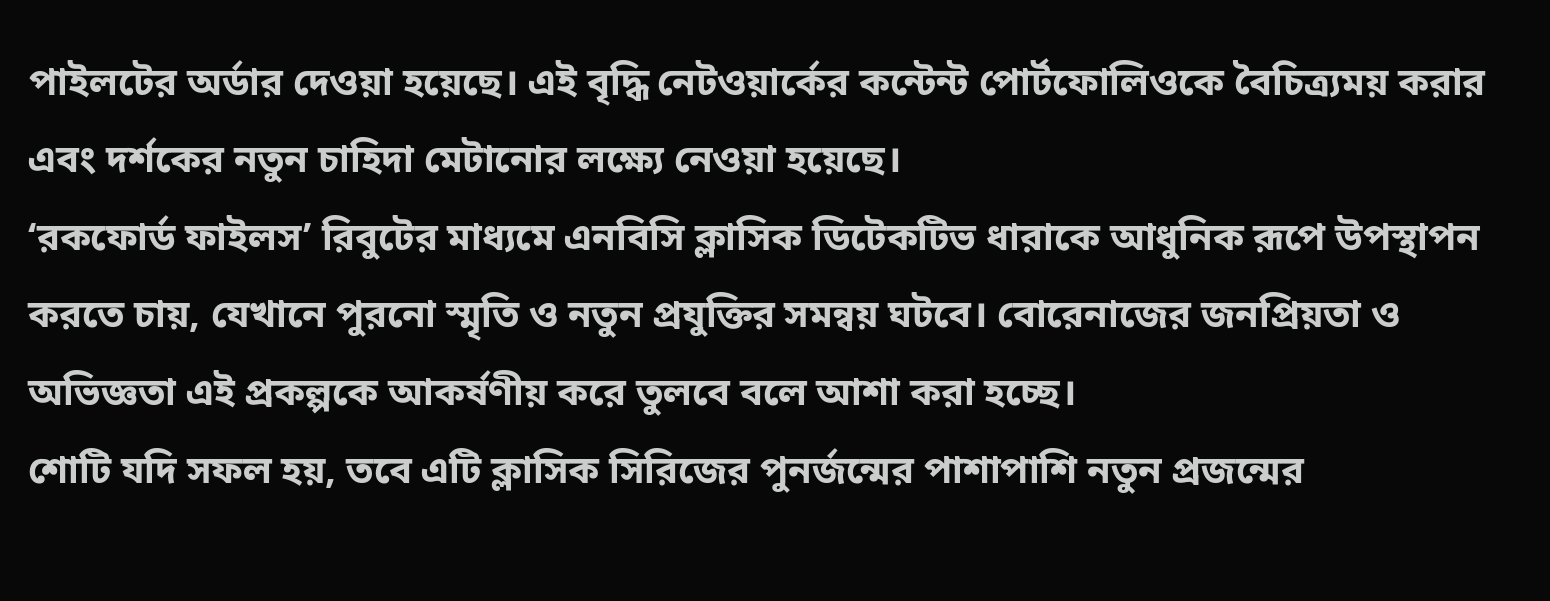পাইলটের অর্ডার দেওয়া হয়েছে। এই বৃদ্ধি নেটওয়ার্কের কন্টেন্ট পোর্টফোলিওকে বৈচিত্র্যময় করার এবং দর্শকের নতুন চাহিদা মেটানোর লক্ষ্যে নেওয়া হয়েছে।
‘রকফোর্ড ফাইলস’ রিবুটের মাধ্যমে এনবিসি ক্লাসিক ডিটেকটিভ ধারাকে আধুনিক রূপে উপস্থাপন করতে চায়, যেখানে পুরনো স্মৃতি ও নতুন প্রযুক্তির সমন্বয় ঘটবে। বোরেনাজের জনপ্রিয়তা ও অভিজ্ঞতা এই প্রকল্পকে আকর্ষণীয় করে তুলবে বলে আশা করা হচ্ছে।
শোটি যদি সফল হয়, তবে এটি ক্লাসিক সিরিজের পুনর্জন্মের পাশাপাশি নতুন প্রজন্মের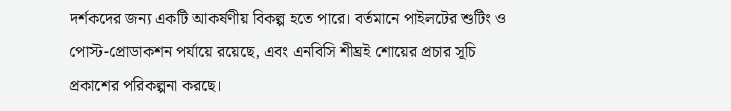দর্শকদের জন্য একটি আকর্ষণীয় বিকল্প হতে পারে। বর্তমানে পাইলটের শুটিং ও পোস্ট-প্রোডাকশন পর্যায়ে রয়েছে, এবং এনবিসি শীঘ্রই শোয়ের প্রচার সূচি প্রকাশের পরিকল্পনা করছে।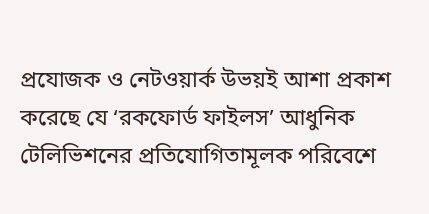প্রযোজক ও নেটওয়ার্ক উভয়ই আশা প্রকাশ করেছে যে ‘রকফোর্ড ফাইলস’ আধুনিক টেলিভিশনের প্রতিযোগিতামূলক পরিবেশে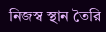নিজস্ব স্থান তৈরি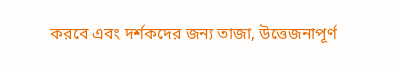করবে এবং দর্শকদের জন্য তাজা, উত্তেজনাপূর্ণ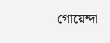গোয়েন্দা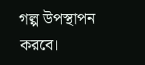গল্প উপস্থাপন করবে।